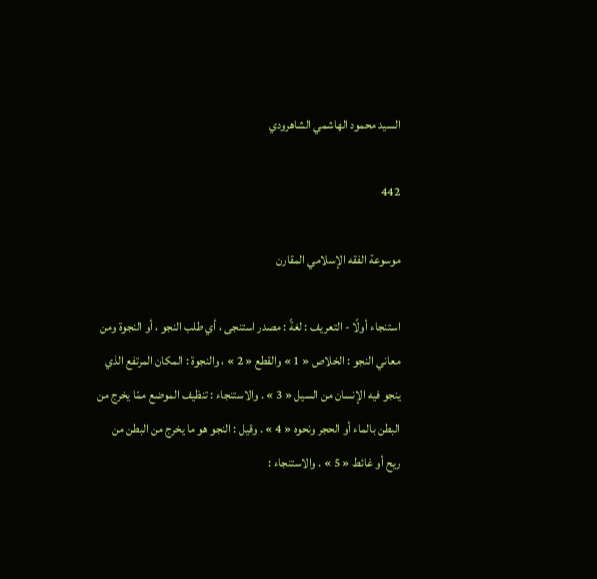السيد محمود الهاشمي الشاهرودي

442

موسوعة الفقه الإسلامي المقارن

استنجاء أولًا - التعريف : لغةً : مصدر استنجى ، أي طلب النجو ، أو النجوة ومن معاني النجو : الخلاص « 1 » والقطع « 2 » ، والنجوة : المكان المرتفع الذي ينجو فيه الإنسان من السيل « 3 » . والاستنجاء : تنظيف الموضع ممّا يخرج من البطن بالماء أو الحجر ونحوه « 4 » . وقيل : النجو هو ما يخرج من البطن من ريح أو غائط « 5 » . والاستنجاء :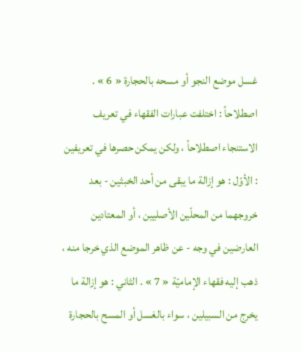غسل موضع النجو أو مسحه بالحجارة « 6 » . اصطلاحاً : اختلفت عبارات الفقهاء في تعريف الاستنجاء اصطلاحاً ، ولكن يمكن حصرها في تعريفين : الأوّل : هو إزالة ما يبقى من أحد الخبثين - بعد خروجهما من المحلّين الأصليين ، أو المعتادين العارضين في وجه - عن ظاهر الموضع الذي خرجا منه ، ذهب إليه فقهاء الإماميّة « 7 » . الثاني : هو إزالة ما يخرج من السبيلين ، سواء بالغسل أو المسح بالحجارة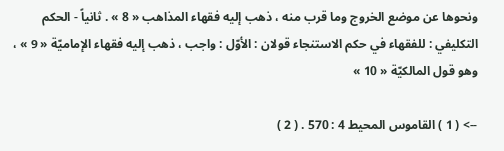ونحوها عن موضع الخروج وما قرب منه ، ذهب إليه فقهاء المذاهب « 8 » . ثانياً - الحكم التكليفي : للفقهاء في حكم الاستنجاء قولان : الأوّل : واجب ، ذهب إليه فقهاء الإماميّة « 9 » ، وهو قول المالكيّة « 10 »

--> ( 1 ) القاموس المحيط 4 : 570 . ( 2 )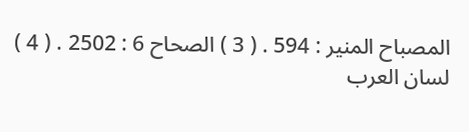المصباح المنير : 594 . ( 3 ) الصحاح 6 : 2502 . ( 4 ) لسان العرب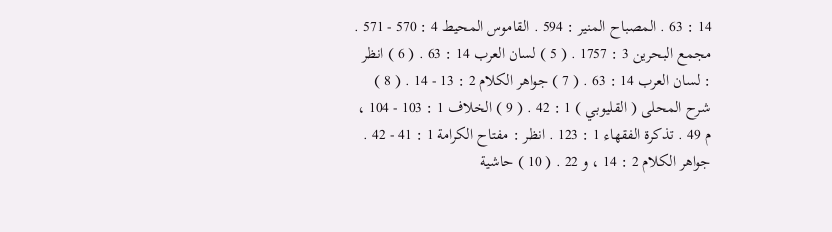14 : 63 . المصباح المنير : 594 . القاموس المحيط 4 : 570 - 571 . مجمع البحرين 3 : 1757 . ( 5 ) لسان العرب 14 : 63 . ( 6 ) انظر : لسان العرب 14 : 63 . ( 7 ) جواهر الكلام 2 : 13 - 14 . ( 8 ) شرح المحلى ( القليوبي ) 1 : 42 . ( 9 ) الخلاف 1 : 103 - 104 ، م 49 . تذكرة الفقهاء 1 : 123 . انظر : مفتاح الكرامة 1 : 41 - 42 . جواهر الكلام 2 : 14 ، و 22 . ( 10 ) حاشية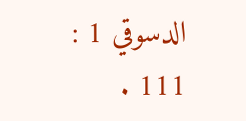الدسوقي 1 : 111 .